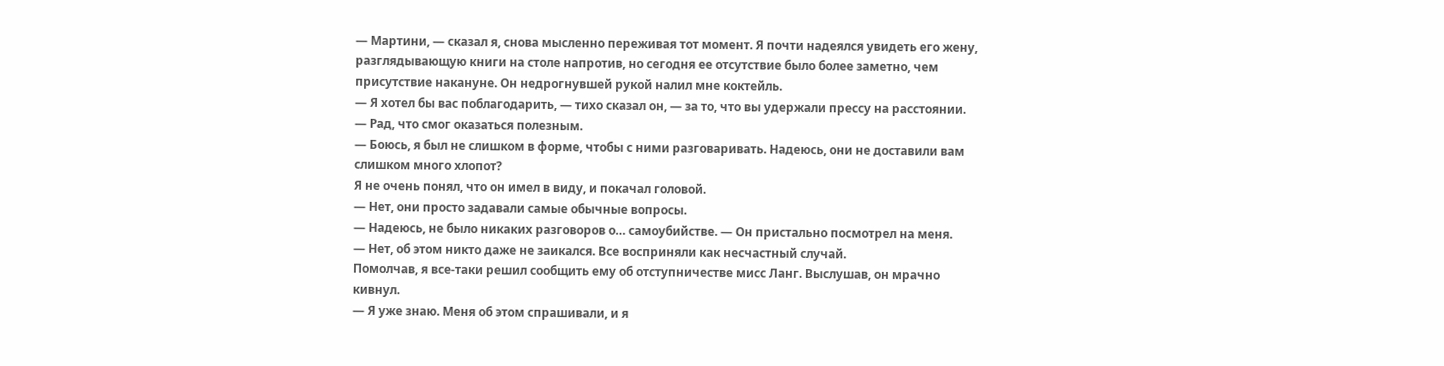— Мартини, — сказал я, снова мысленно переживая тот момент. Я почти надеялся увидеть его жену, разглядывающую книги на столе напротив, но сегодня ее отсутствие было более заметно, чем присутствие накануне. Он недрогнувшей рукой налил мне коктейль.
— Я хотел бы вас поблагодарить, — тихо сказал он, — за то, что вы удержали прессу на расстоянии.
— Рад, что смог оказаться полезным.
— Боюсь, я был не слишком в форме, чтобы с ними разговаривать. Надеюсь, они не доставили вам слишком много хлопот?
Я не очень понял, что он имел в виду, и покачал головой.
— Нет, они просто задавали самые обычные вопросы.
— Надеюсь, не было никаких разговоров о… самоубийстве. — Он пристально посмотрел на меня.
— Нет, об этом никто даже не заикался. Все восприняли как несчастный случай.
Помолчав, я все-таки решил сообщить ему об отступничестве мисс Ланг. Выслушав, он мрачно кивнул.
— Я уже знаю. Меня об этом спрашивали, и я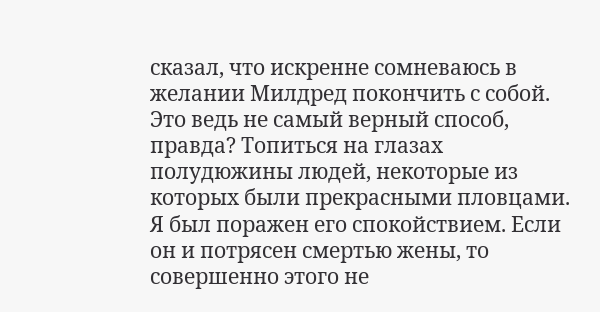сказал, что искренне сомневаюсь в желании Милдред покончить с собой. Это ведь не самый верный способ, правда? Топиться на глазах полудюжины людей, некоторые из которых были прекрасными пловцами.
Я был поражен его спокойствием. Если он и потрясен смертью жены, то совершенно этого не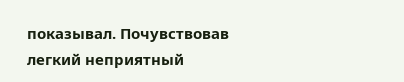показывал. Почувствовав легкий неприятный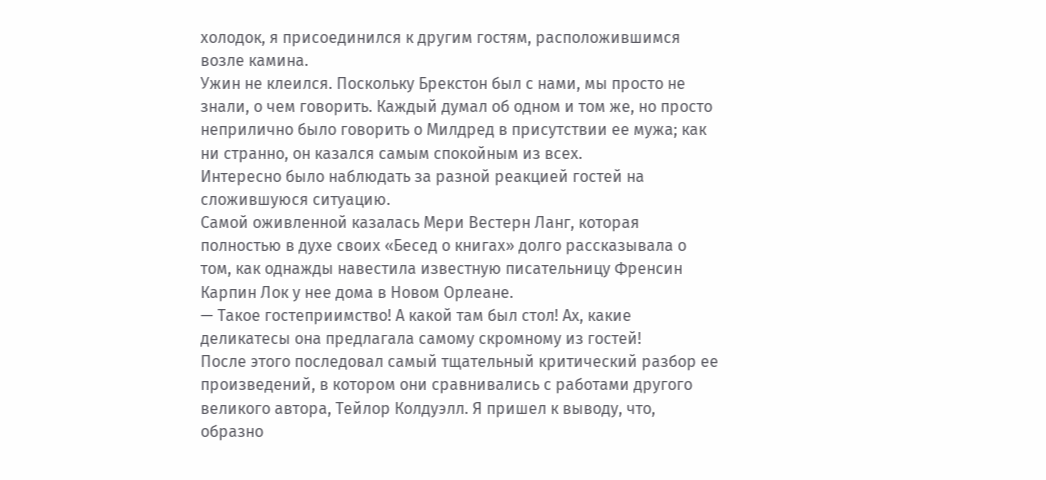холодок, я присоединился к другим гостям, расположившимся возле камина.
Ужин не клеился. Поскольку Брекстон был с нами, мы просто не знали, о чем говорить. Каждый думал об одном и том же, но просто неприлично было говорить о Милдред в присутствии ее мужа; как ни странно, он казался самым спокойным из всех.
Интересно было наблюдать за разной реакцией гостей на сложившуюся ситуацию.
Самой оживленной казалась Мери Вестерн Ланг, которая полностью в духе своих «Бесед о книгах» долго рассказывала о том, как однажды навестила известную писательницу Френсин Карпин Лок у нее дома в Новом Орлеане.
— Такое гостеприимство! А какой там был стол! Ах, какие деликатесы она предлагала самому скромному из гостей!
После этого последовал самый тщательный критический разбор ее произведений, в котором они сравнивались с работами другого великого автора, Тейлор Колдуэлл. Я пришел к выводу, что, образно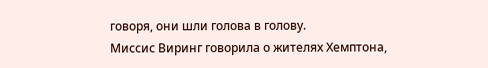говоря, они шли голова в голову.
Миссис Виринг говорила о жителях Хемптона,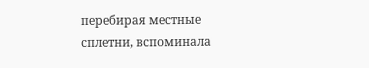перебирая местные сплетни, вспоминала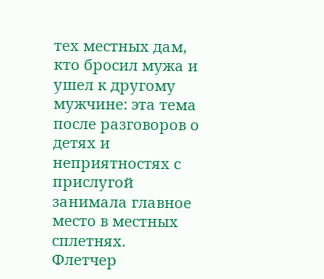тех местных дам, кто бросил мужа и ушел к другому мужчине: эта тема после разговоров о детях и неприятностях с прислугой занимала главное место в местных сплетнях.
Флетчер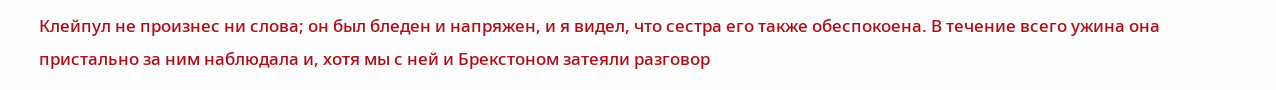Клейпул не произнес ни слова; он был бледен и напряжен, и я видел, что сестра его также обеспокоена. В течение всего ужина она пристально за ним наблюдала и, хотя мы с ней и Брекстоном затеяли разговор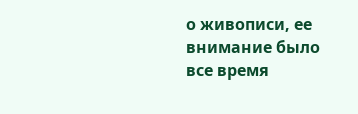о живописи, ее внимание было все время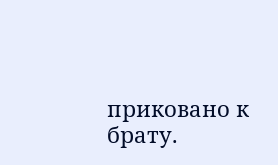приковано к брату.